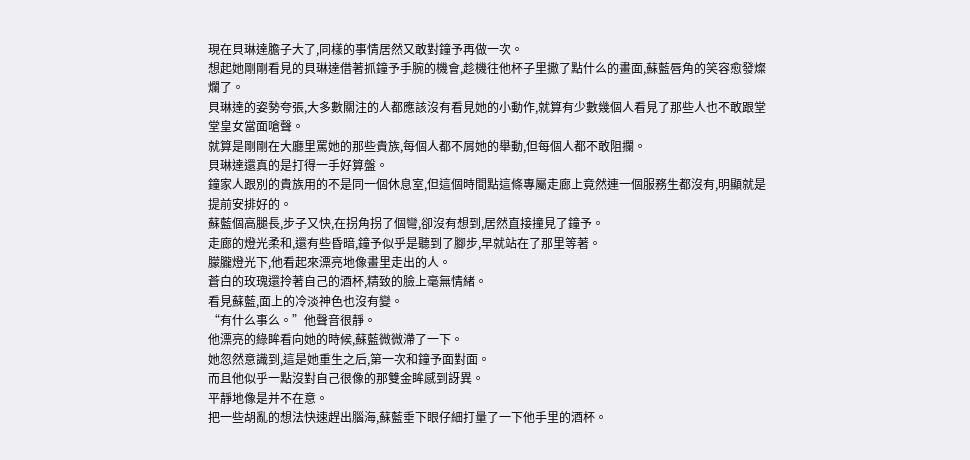現在貝琳達膽子大了,同樣的事情居然又敢對鐘予再做一次。
想起她剛剛看見的貝琳達借著抓鐘予手腕的機會,趁機往他杯子里撒了點什么的畫面,蘇藍唇角的笑容愈發燦爛了。
貝琳達的姿勢夸張,大多數關注的人都應該沒有看見她的小動作,就算有少數幾個人看見了那些人也不敢跟堂堂皇女當面嗆聲。
就算是剛剛在大廳里罵她的那些貴族,每個人都不屑她的舉動,但每個人都不敢阻攔。
貝琳達還真的是打得一手好算盤。
鐘家人跟別的貴族用的不是同一個休息室,但這個時間點這條專屬走廊上竟然連一個服務生都沒有,明顯就是提前安排好的。
蘇藍個高腿長,步子又快,在拐角拐了個彎,卻沒有想到,居然直接撞見了鐘予。
走廊的燈光柔和,還有些昏暗,鐘予似乎是聽到了腳步,早就站在了那里等著。
朦朧燈光下,他看起來漂亮地像畫里走出的人。
蒼白的玫瑰還拎著自己的酒杯,精致的臉上毫無情緒。
看見蘇藍,面上的冷淡神色也沒有變。
“有什么事么。”他聲音很靜。
他漂亮的綠眸看向她的時候,蘇藍微微滯了一下。
她忽然意識到,這是她重生之后,第一次和鐘予面對面。
而且他似乎一點沒對自己很像的那雙金眸感到訝異。
平靜地像是并不在意。
把一些胡亂的想法快速趕出腦海,蘇藍垂下眼仔細打量了一下他手里的酒杯。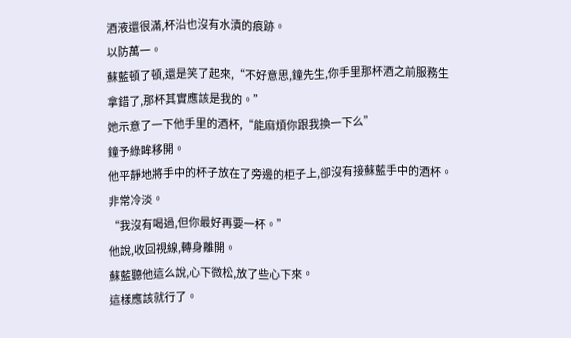酒液還很滿,杯沿也沒有水漬的痕跡。
以防萬一。
蘇藍頓了頓,還是笑了起來,“不好意思,鐘先生,你手里那杯酒之前服務生拿錯了,那杯其實應該是我的。”
她示意了一下他手里的酒杯,“能麻煩你跟我換一下么”
鐘予綠眸移開。
他平靜地將手中的杯子放在了旁邊的柜子上,卻沒有接蘇藍手中的酒杯。
非常冷淡。
“我沒有喝過,但你最好再要一杯。”
他說,收回視線,轉身離開。
蘇藍聽他這么說,心下微松,放了些心下來。
這樣應該就行了。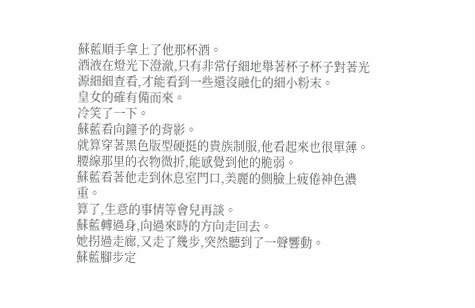蘇藍順手拿上了他那杯酒。
酒液在燈光下澄澈,只有非常仔細地舉著杯子杯子對著光源細細查看,才能看到一些還沒融化的細小粉末。
皇女的確有備而來。
冷笑了一下。
蘇藍看向鐘予的背影。
就算穿著黑色版型硬挺的貴族制服,他看起來也很單薄。
腰線那里的衣物微折,能感覺到他的脆弱。
蘇藍看著他走到休息室門口,美麗的側臉上疲倦神色濃重。
算了,生意的事情等會兒再談。
蘇藍轉過身,向過來時的方向走回去。
她拐過走廊,又走了幾步,突然聽到了一聲響動。
蘇藍腳步定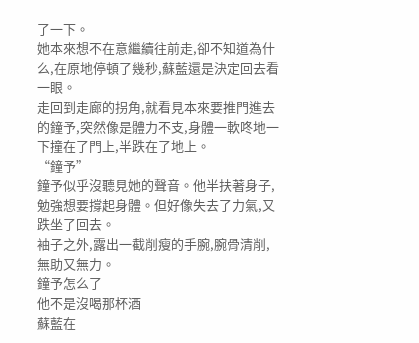了一下。
她本來想不在意繼續往前走,卻不知道為什么,在原地停頓了幾秒,蘇藍還是決定回去看一眼。
走回到走廊的拐角,就看見本來要推門進去的鐘予,突然像是體力不支,身體一軟咚地一下撞在了門上,半跌在了地上。
“鐘予”
鐘予似乎沒聽見她的聲音。他半扶著身子,勉強想要撐起身體。但好像失去了力氣,又跌坐了回去。
袖子之外,露出一截削瘦的手腕,腕骨清削,無助又無力。
鐘予怎么了
他不是沒喝那杯酒
蘇藍在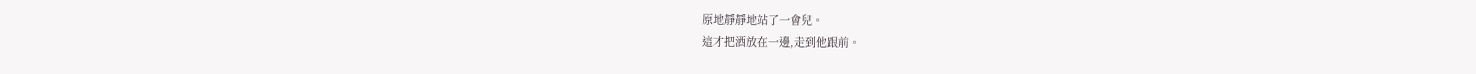原地靜靜地站了一會兒。
這才把酒放在一邊,走到他跟前。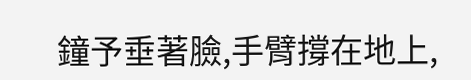鐘予垂著臉,手臂撐在地上,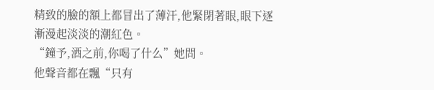精致的臉的額上都冒出了薄汗,他緊閉著眼,眼下逐漸漫起淡淡的潮紅色。
“鐘予,酒之前,你喝了什么”她問。
他聲音都在飄“只有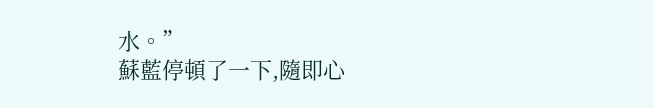水。”
蘇藍停頓了一下,隨即心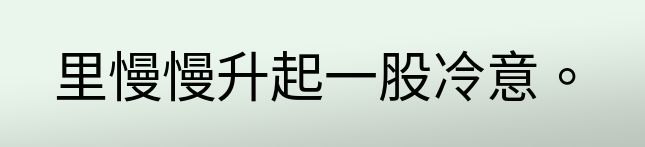里慢慢升起一股冷意。